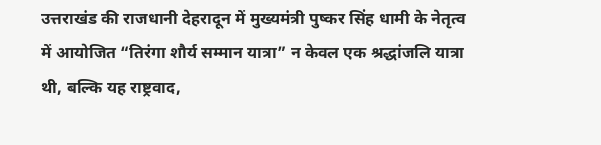उत्तराखंड की राजधानी देहरादून में मुख्यमंत्री पुष्कर सिंह धामी के नेतृत्व में आयोजित “तिरंगा शौर्य सम्मान यात्रा” न केवल एक श्रद्धांजलि यात्रा थी, बल्कि यह राष्ट्रवाद,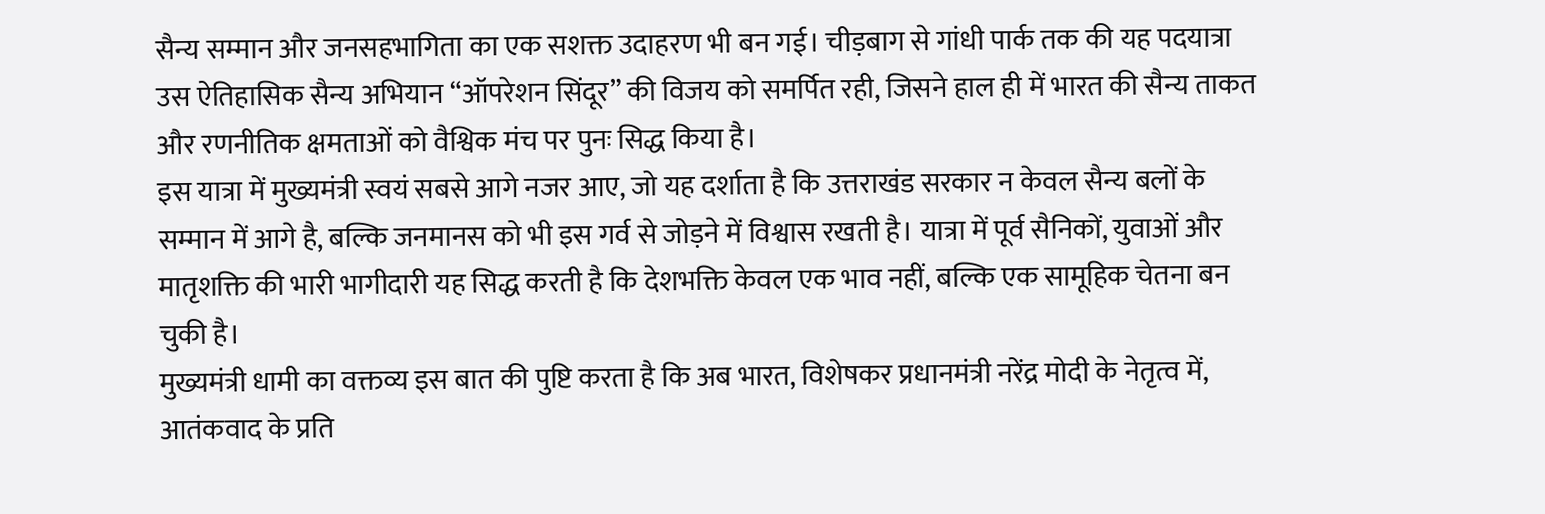सैन्य सम्मान और जनसहभागिता का एक सशक्त उदाहरण भी बन गई। चीड़बाग से गांधी पार्क तक की यह पदयात्रा उस ऐतिहासिक सैन्य अभियान “ऑपरेशन सिंदूर” की विजय को समर्पित रही, जिसने हाल ही में भारत की सैन्य ताकत और रणनीतिक क्षमताओं को वैश्विक मंच पर पुनः सिद्ध किया है।
इस यात्रा में मुख्यमंत्री स्वयं सबसे आगे नजर आए, जो यह दर्शाता है कि उत्तराखंड सरकार न केवल सैन्य बलों के सम्मान में आगे है, बल्कि जनमानस को भी इस गर्व से जोड़ने में विश्वास रखती है। यात्रा में पूर्व सैनिकों, युवाओं और मातृशक्ति की भारी भागीदारी यह सिद्ध करती है कि देशभक्ति केवल एक भाव नहीं, बल्कि एक सामूहिक चेतना बन चुकी है।
मुख्यमंत्री धामी का वक्तव्य इस बात की पुष्टि करता है कि अब भारत, विशेषकर प्रधानमंत्री नरेंद्र मोदी के नेतृत्व में, आतंकवाद के प्रति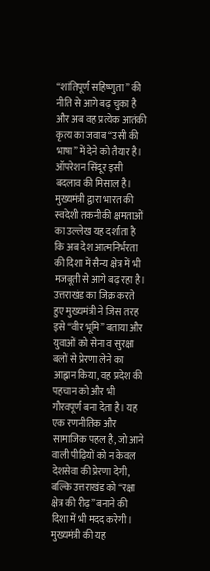“शांतिपूर्ण सहिष्णुता” की नीति से आगे बढ़ चुका है और अब वह प्रत्येक आतंकी कृत्य का जवाब “उसी की भाषा” में देने को तैयार है। ऑपरेशन सिंदूर इसी बदलाव की मिसाल है। मुख्यमंत्री द्वारा भारत की स्वदेशी तकनीकी क्षमताओं का उल्लेख यह दर्शाता है कि अब देश आत्मनिर्भरता की दिशा में सैन्य क्षेत्र में भी मजबूती से आगे बढ़ रहा है।
उत्तराखंड का जिक्र करते हुए मुख्यमंत्री ने जिस तरह इसे “वीर भूमि” बताया और युवाओं को सेना व सुरक्षा बलों से प्रेरणा लेने का आह्वान किया, वह प्रदेश की पहचान को और भी गौरवपूर्ण बना देता है। यह एक रणनीतिक और सामाजिक पहल है, जो आने वाली पीढ़ियों को न केवल देशसेवा की प्रेरणा देगी, बल्कि उत्तराखंड को “रक्षा क्षेत्र की रीढ़” बनाने की दिशा में भी मदद करेगी।
मुख्यमंत्री की यह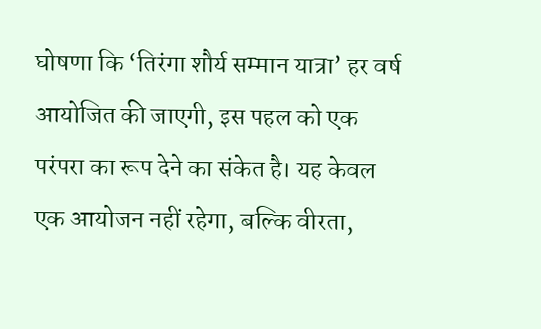घोषणा कि ‘तिरंगा शौर्य सम्मान यात्रा’ हर वर्ष आयोजित की जाएगी, इस पहल को एक परंपरा का रूप देने का संकेत है। यह केवल एक आयोजन नहीं रहेगा, बल्कि वीरता,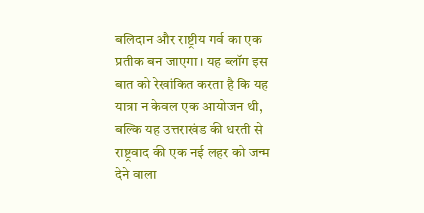बलिदान और राष्ट्रीय गर्व का एक प्रतीक बन जाएगा। यह ब्लॉग इस बात को रेखांकित करता है कि यह यात्रा न केवल एक आयोजन थी, बल्कि यह उत्तराखंड की धरती से राष्ट्रवाद की एक नई लहर को जन्म देने वाला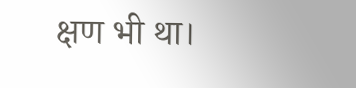क्षण भी था।